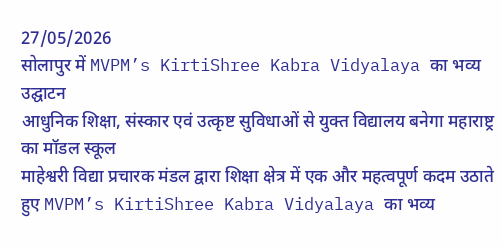27/05/2026
सोलापुर में MVPM’s KirtiShree Kabra Vidyalaya का भव्य उद्घाटन
आधुनिक शिक्षा, संस्कार एवं उत्कृष्ट सुविधाओं से युक्त विद्यालय बनेगा महाराष्ट्र का मॉडल स्कूल
माहेश्वरी विद्या प्रचारक मंडल द्वारा शिक्षा क्षेत्र में एक और महत्वपूर्ण कदम उठाते हुए MVPM’s KirtiShree Kabra Vidyalaya का भव्य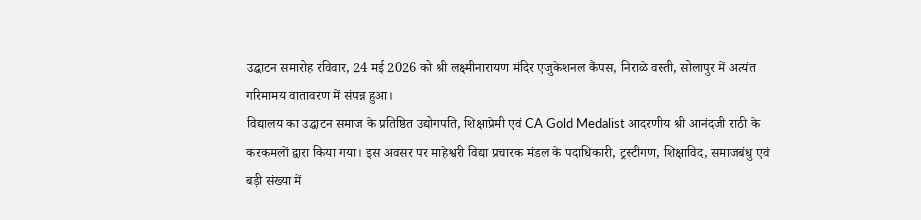उद्घाटन समारोह रविवार, 24 मई 2026 को श्री लक्ष्मीनारायण मंदिर एजुकेशनल कैंपस, निराळे वस्ती, सोलापुर में अत्यंत गरिमामय वातावरण में संपन्न हुआ।
विद्यालय का उद्घाटन समाज के प्रतिष्ठित उद्योगपति, शिक्षाप्रेमी एवं CA Gold Medalist आदरणीय श्री आनंदजी राठी के करकमलों द्वारा किया गया। इस अवसर पर माहेश्वरी विद्या प्रचारक मंडल के पदाधिकारी, ट्रस्टीगण, शिक्षाविद, समाजबंधु एवं बड़ी संख्या में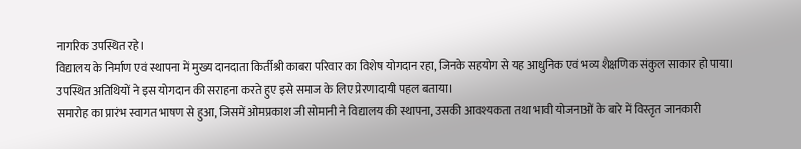नागरिक उपस्थित रहे।
विद्यालय के निर्माण एवं स्थापना में मुख्य दानदाता किर्तीश्री काबरा परिवार का विशेष योगदान रहा, जिनके सहयोग से यह आधुनिक एवं भव्य शैक्षणिक संकुल साकार हो पाया।
उपस्थित अतिथियों ने इस योगदान की सराहना करते हुए इसे समाज के लिए प्रेरणादायी पहल बताया।
समारोह का प्रारंभ स्वागत भाषण से हुआ, जिसमें ओमप्रकाश जी सोमानी ने विद्यालय की स्थापना, उसकी आवश्यकता तथा भावी योजनाओं के बारे में विस्तृत जानकारी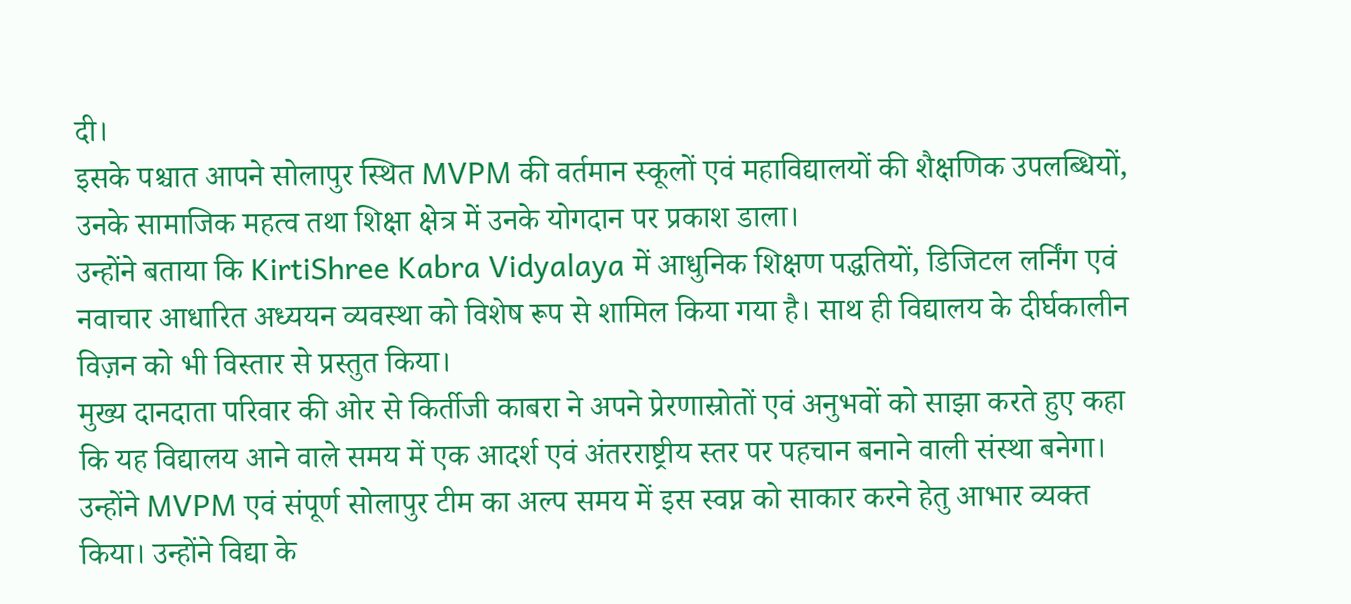दी।
इसके पश्चात आपने सोलापुर स्थित MVPM की वर्तमान स्कूलों एवं महाविद्यालयों की शैक्षणिक उपलब्धियों, उनके सामाजिक महत्व तथा शिक्षा क्षेत्र में उनके योगदान पर प्रकाश डाला।
उन्होंने बताया कि KirtiShree Kabra Vidyalaya में आधुनिक शिक्षण पद्धतियों, डिजिटल लर्निंग एवं नवाचार आधारित अध्ययन व्यवस्था को विशेष रूप से शामिल किया गया है। साथ ही विद्यालय के दीर्घकालीन विज़न को भी विस्तार से प्रस्तुत किया।
मुख्य दानदाता परिवार की ओर से किर्तीजी काबरा ने अपने प्रेरणास्रोतों एवं अनुभवों को साझा करते हुए कहा कि यह विद्यालय आने वाले समय में एक आदर्श एवं अंतरराष्ट्रीय स्तर पर पहचान बनाने वाली संस्था बनेगा। उन्होंने MVPM एवं संपूर्ण सोलापुर टीम का अल्प समय में इस स्वप्न को साकार करने हेतु आभार व्यक्त किया। उन्होंने विद्या के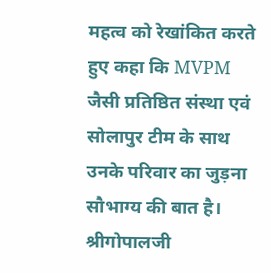महत्व को रेखांकित करते हुए कहा कि MVPM जैसी प्रतिष्ठित संस्था एवं सोलापुर टीम के साथ उनके परिवार का जुड़ना सौभाग्य की बात है।
श्रीगोपालजी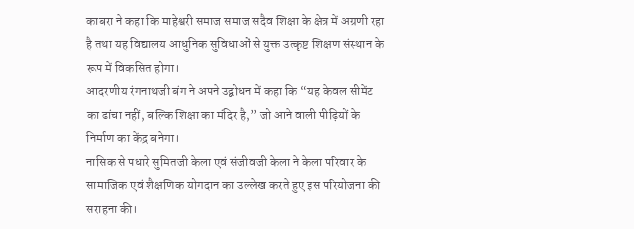काबरा ने कहा कि माहेश्वरी समाज समाज सदैव शिक्षा के क्षेत्र में अग्रणी रहा है तथा यह विद्यालय आधुनिक सुविधाओं से युक्त उत्कृष्ट शिक्षण संस्थान के रूप में विकसित होगा।
आदरणीय रंगनाथजी बंग ने अपने उद्बोधन में कहा कि “यह केवल सीमेंट का ढांचा नहीं, बल्कि शिक्षा का मंदिर है,” जो आने वाली पीढ़ियों के निर्माण का केंद्र बनेगा।
नासिक से पधारे सुमितजी केला एवं संजीवजी केला ने केला परिवार के सामाजिक एवं शैक्षणिक योगदान का उल्लेख करते हुए इस परियोजना की सराहना की।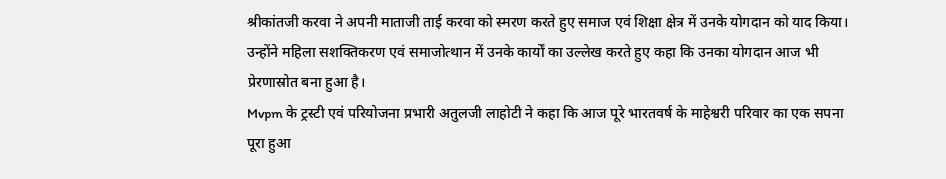श्रीकांतजी करवा ने अपनी माताजी ताई करवा को स्मरण करते हुए समाज एवं शिक्षा क्षेत्र में उनके योगदान को याद किया। उन्होंने महिला सशक्तिकरण एवं समाजोत्थान में उनके कार्यों का उल्लेख करते हुए कहा कि उनका योगदान आज भी प्रेरणास्रोत बना हुआ है।
Mvpm के ट्रस्टी एवं परियोजना प्रभारी अतुलजी लाहोटी ने कहा कि आज पूरे भारतवर्ष के माहेश्वरी परिवार का एक सपना पूरा हुआ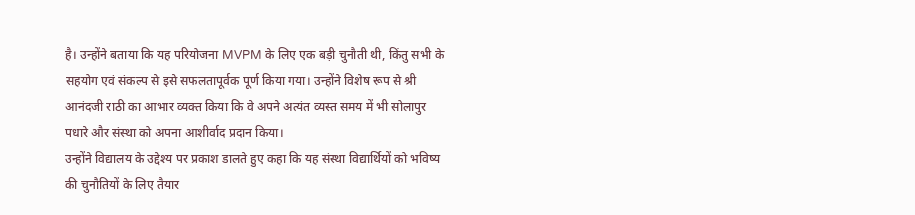है। उन्होंने बताया कि यह परियोजना MVPM के लिए एक बड़ी चुनौती थी, किंतु सभी के सहयोग एवं संकल्प से इसे सफलतापूर्वक पूर्ण किया गया। उन्होंने विशेष रूप से श्री आनंदजी राठी का आभार व्यक्त किया कि वे अपने अत्यंत व्यस्त समय में भी सोलापुर पधारे और संस्था को अपना आशीर्वाद प्रदान किया।
उन्होंने विद्यालय के उद्देश्य पर प्रकाश डालते हुए कहा कि यह संस्था विद्यार्थियों को भविष्य की चुनौतियों के लिए तैयार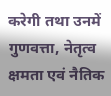करेगी तथा उनमें गुणवत्ता, नेतृत्व क्षमता एवं नैतिक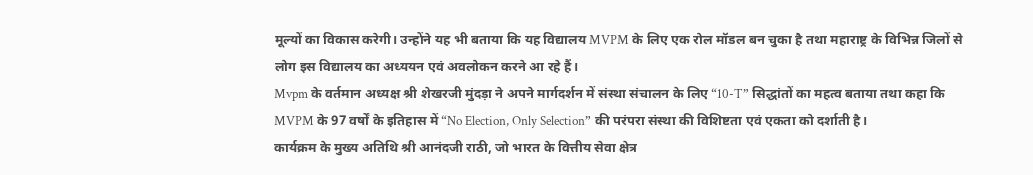मूल्यों का विकास करेगी। उन्होंने यह भी बताया कि यह विद्यालय MVPM के लिए एक रोल मॉडल बन चुका है तथा महाराष्ट्र के विभिन्न जिलों से लोग इस विद्यालय का अध्ययन एवं अवलोकन करने आ रहे हैं।
Mvpm के वर्तमान अध्यक्ष श्री शेखरजी मुंदड़ा ने अपने मार्गदर्शन में संस्था संचालन के लिए “10-T” सिद्धांतों का महत्व बताया तथा कहा कि MVPM के 97 वर्षों के इतिहास में “No Election, Only Selection” की परंपरा संस्था की विशिष्टता एवं एकता को दर्शाती है।
कार्यक्रम के मुख्य अतिथि श्री आनंदजी राठी, जो भारत के वित्तीय सेवा क्षेत्र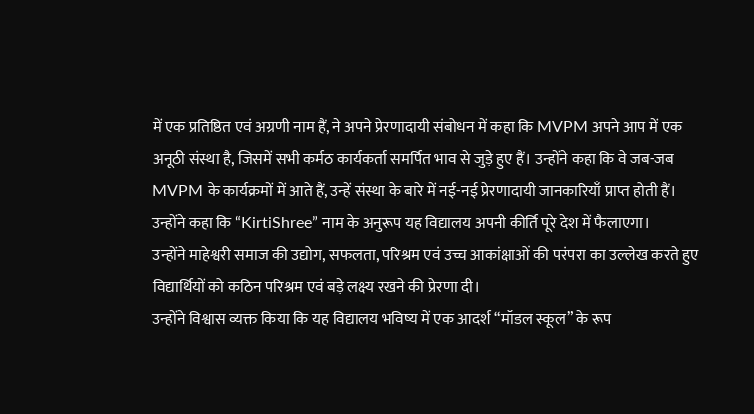में एक प्रतिष्ठित एवं अग्रणी नाम हैं, ने अपने प्रेरणादायी संबोधन में कहा कि MVPM अपने आप में एक अनूठी संस्था है, जिसमें सभी कर्मठ कार्यकर्ता समर्पित भाव से जुड़े हुए हैं। उन्होंने कहा कि वे जब-जब MVPM के कार्यक्रमों में आते हैं, उन्हें संस्था के बारे में नई-नई प्रेरणादायी जानकारियाँ प्राप्त होती हैं।
उन्होंने कहा कि “KirtiShree” नाम के अनुरूप यह विद्यालय अपनी कीर्ति पूरे देश में फैलाएगा।
उन्होंने माहेश्वरी समाज की उद्योग, सफलता, परिश्रम एवं उच्च आकांक्षाओं की परंपरा का उल्लेख करते हुए विद्यार्थियों को कठिन परिश्रम एवं बड़े लक्ष्य रखने की प्रेरणा दी।
उन्होंने विश्वास व्यक्त किया कि यह विद्यालय भविष्य में एक आदर्श “मॉडल स्कूल” के रूप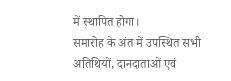में स्थापित होगा।
समारोह के अंत में उपस्थित सभी अतिथियों, दानदाताओं एवं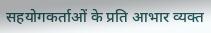सहयोगकर्ताओं के प्रति आभार व्यक्त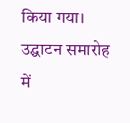किया गया। उद्घाटन समारोह में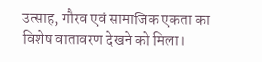उत्साह, गौरव एवं सामाजिक एकता का विशेष वातावरण देखने को मिला।